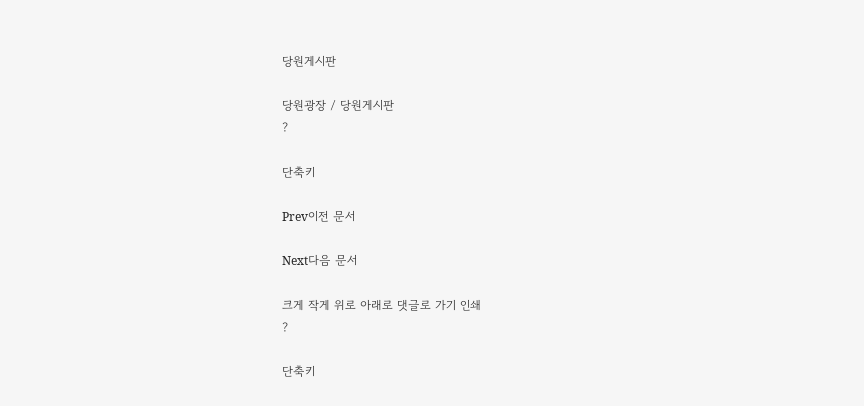당원게시판

당원광장 / 당원게시판
?

단축키

Prev이전 문서

Next다음 문서

크게 작게 위로 아래로 댓글로 가기 인쇄
?

단축키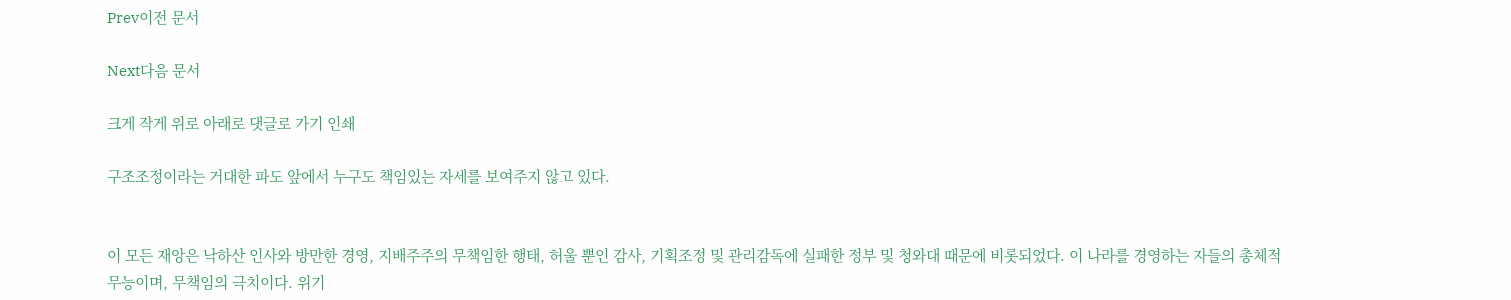Prev이전 문서

Next다음 문서

크게 작게 위로 아래로 댓글로 가기 인쇄

구조조정이라는 거대한 파도 앞에서 누구도 책임있는 자세를 보여주지 않고 있다.


이 모든 재앙은 낙하산 인사와 방만한 경영, 지배주주의 무책임한 행태, 허울 뿐인 감사, 기획조정 및 관리감독에 실패한 정부 및 청와대 때문에 비롯되었다. 이 나라를 경영하는 자들의 총체적 무능이며, 무책임의 극치이다. 위기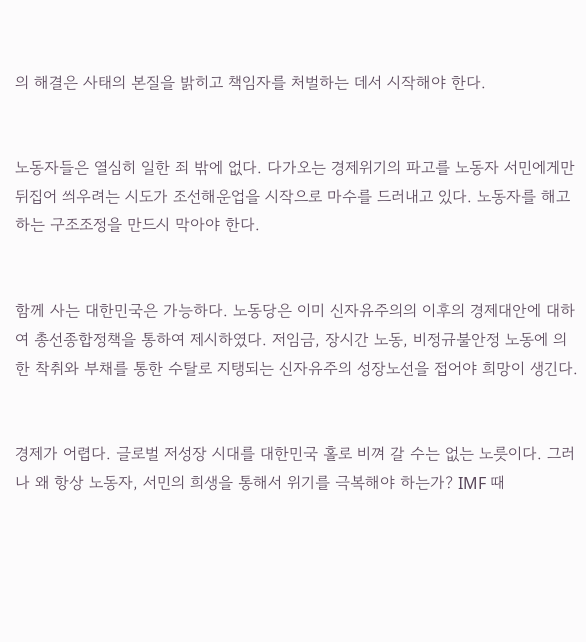의 해결은 사태의 본질을 밝히고 책임자를 처벌하는 데서 시작해야 한다.


노동자들은 열심히 일한 죄 밖에 없다. 다가오는 경제위기의 파고를 노동자 서민에게만 뒤집어 씌우려는 시도가 조선해운업을 시작으로 마수를 드러내고 있다. 노동자를 해고하는 구조조정을 만드시 막아야 한다.


함께 사는 대한민국은 가능하다. 노동당은 이미 신자유주의의 이후의 경제대안에 대하여 총선종합정책을 통하여 제시하였다. 저임금, 장시간 노동, 비정규불안정 노동에 의한 착취와 부채를 통한 수탈로 지탱되는 신자유주의 성장노선을 접어야 희망이 생긴다.


경제가 어렵다. 글로벌 저성장 시대를 대한민국 홀로 비껴 갈 수는 없는 노릇이다. 그러나 왜 항상 노동자, 서민의 희생을 통해서 위기를 극복해야 하는가? IMF 때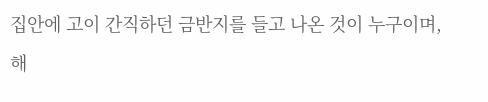집안에 고이 간직하던 금반지를 들고 나온 것이 누구이며, 해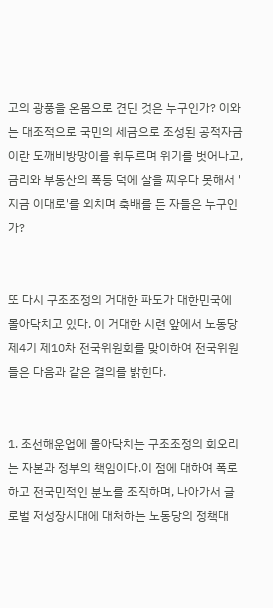고의 광풍을 온몸으로 견딘 것은 누구인가? 이와는 대조적으로 국민의 세금으로 조성된 공적자금이란 도깨비방망이를 휘두르며 위기를 벗어나고, 금리와 부동산의 폭등 덕에 살을 찌우다 못해서 '지금 이대로'를 외치며 축배를 든 자들은 누구인가?


또 다시 구조조정의 거대한 파도가 대한민국에 몰아닥치고 있다. 이 거대한 시련 앞에서 노동당 제4기 제10차 전국위원회를 맞이하여 전국위원들은 다음과 같은 결의를 밝힌다.


1. 조선해운업에 몰아닥치는 구조조정의 회오리는 자본과 정부의 책임이다.이 점에 대하여 폭로하고 전국민적인 분노를 조직하며, 나아가서 글로벌 저성장시대에 대처하는 노동당의 정책대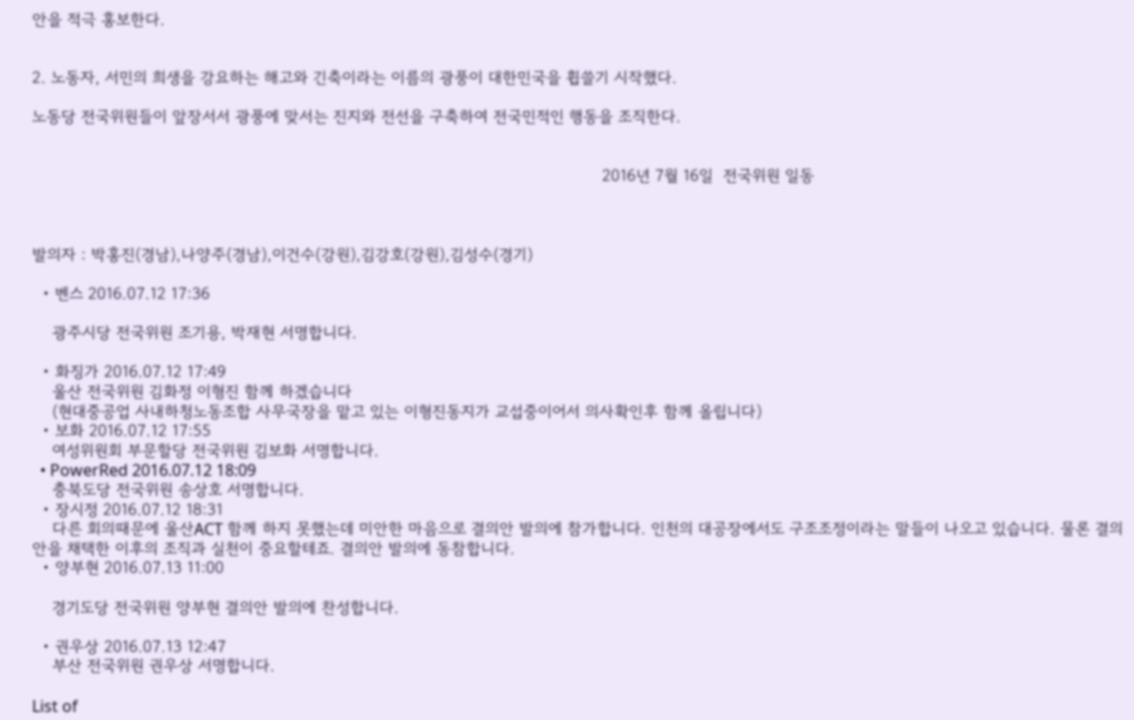안을 적극 홍보한다.


2. 노동자, 서민의 희생을 강요하는 해고와 긴축이라는 이름의 광풍이 대한민국을 휩쓸기 시작했다.

노동당 전국위원들이 앞장서서 광풍에 맞서는 진지와 전선을 구축하여 전국민적인 행동을 조직한다.


                                                                                                                  2016년 7월 16일  전국위원 일동



발의자 : 박홍진(경남),나양주(경남),이건수(강원),김강호(강원),김성수(경기)

  • 벤스 2016.07.12 17:36

    광주시당 전국위원 조기용, 박재현 서명합니다.

  • 화징가 2016.07.12 17:49
    울산 전국위원 김화정 이형진 함께 하겠습니다
    (현대중공업 사내하청노동조합 사무국장을 맡고 있는 이형진동지가 교섭중이어서 의사확인후 함께 올립니다)
  • 보화 2016.07.12 17:55
    여성위원회 부문할당 전국위원 김보화 서명합니다.
  • PowerRed 2016.07.12 18:09
    충북도당 전국위원 송상호 서명합니다.
  • 장시정 2016.07.12 18:31
    다른 회의때문에 울산ACT 함께 하지 못했는데 미안한 마음으로 결의안 발의에 참가합니다. 인천의 대공장에서도 구조조정이라는 말들이 나오고 있습니다. 물론 결의안을 채택한 이후의 조직과 실천이 중요할테죠. 결의안 발의에 동참합니다.
  • 양부현 2016.07.13 11:00

    경기도당 전국위원 양부현 결의안 발의에 찬성합니다.

  • 권우상 2016.07.13 12:47
    부산 전국위원 권우상 서명합니다.

List of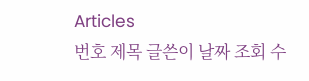Articles
번호 제목 글쓴이 날짜 조회 수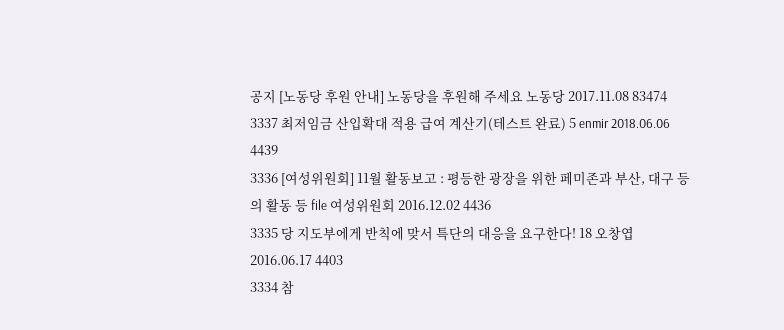공지 [노동당 후원 안내] 노동당을 후원해 주세요 노동당 2017.11.08 83474
3337 최저임금 산입확대 적용 급여 계산기(테스트 완료) 5 enmir 2018.06.06 4439
3336 [여성위원회] 11월 활동보고 : 평등한 광장을 위한 페미존과 부산, 대구 등의 활동 등 file 여성위원회 2016.12.02 4436
3335 당 지도부에게 반칙에 맞서 특단의 대응을 요구한다! 18 오창엽 2016.06.17 4403
3334 참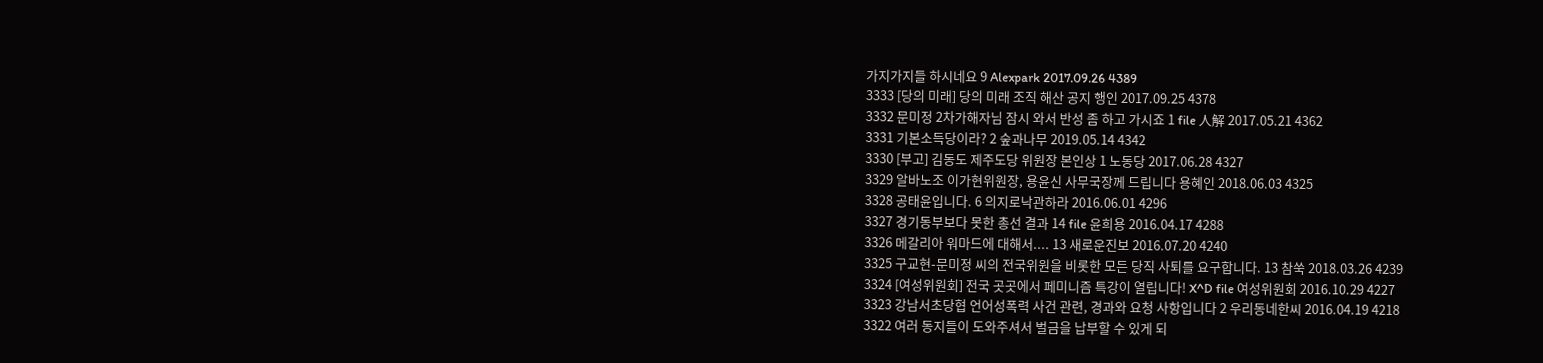가지가지들 하시네요 9 Alexpark 2017.09.26 4389
3333 [당의 미래] 당의 미래 조직 해산 공지 행인 2017.09.25 4378
3332 문미정 2차가해자님 잠시 와서 반성 좀 하고 가시죠 1 file 人解 2017.05.21 4362
3331 기본소득당이라? 2 숲과나무 2019.05.14 4342
3330 [부고] 김동도 제주도당 위원장 본인상 1 노동당 2017.06.28 4327
3329 알바노조 이가현위원장, 용윤신 사무국장께 드립니다 용혜인 2018.06.03 4325
3328 공태윤입니다. 6 의지로낙관하라 2016.06.01 4296
3327 경기동부보다 못한 총선 결과 14 file 윤희용 2016.04.17 4288
3326 메갈리아 워마드에 대해서.... 13 새로운진보 2016.07.20 4240
3325 구교현-문미정 씨의 전국위원을 비롯한 모든 당직 사퇴를 요구합니다. 13 참쑥 2018.03.26 4239
3324 [여성위원회] 전국 곳곳에서 페미니즘 특강이 열립니다! X^D file 여성위원회 2016.10.29 4227
3323 강남서초당협 언어성폭력 사건 관련, 경과와 요청 사항입니다 2 우리동네한씨 2016.04.19 4218
3322 여러 동지들이 도와주셔서 벌금을 납부할 수 있게 되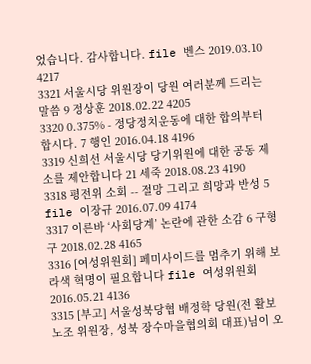었습니다. 감사합니다. file 벤스 2019.03.10 4217
3321 서울시당 위원장이 당원 여러분께 드리는 말씀 9 정상훈 2018.02.22 4205
3320 0.375% - 정당정치운동에 대한 합의부터 합시다. 7 행인 2016.04.18 4196
3319 신희선 서울시당 당기위원에 대한 공동 제소를 제안합니다 21 세죽 2018.08.23 4190
3318 평전위 소회 -- 절망 그리고 희망과 반성 5 file 이장규 2016.07.09 4174
3317 이른바 ‘사회당계’ 논란에 관한 소감 6 구형구 2018.02.28 4165
3316 [여성위원회] 페미사이드를 멈추기 위해 보라색 혁명이 필요합니다 file 여성위원회 2016.05.21 4136
3315 [부고] 서울성북당협 배정학 당원(전 활보노조 위원장, 성북 장수마을협의회 대표)님이 오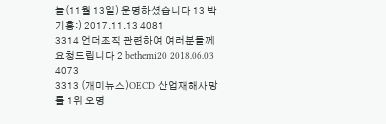늘(11월 13일) 운명하셨습니다 13 박기홍:) 2017.11.13 4081
3314 언더조직 관련하여 여러분들께 요청드립니다 2 bethemi20 2018.06.03 4073
3313 (개미뉴스)OECD 산업재해사망률 1위 오명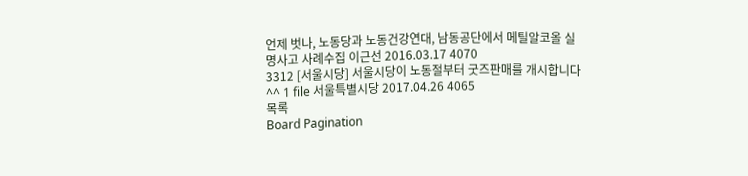언제 벗나, 노동당과 노동건강연대, 남동공단에서 메틸알코올 실명사고 사례수집 이근선 2016.03.17 4070
3312 [서울시당] 서울시당이 노동절부터 굿즈판매를 개시합니다^^ 1 file 서울특별시당 2017.04.26 4065
목록
Board Pagination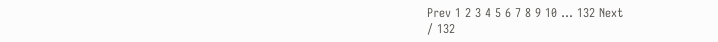Prev 1 2 3 4 5 6 7 8 9 10 ... 132 Next
/ 132